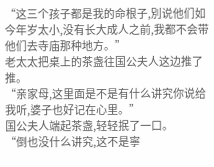“这三个孩子都是我的命根子,別说他们如今年岁太小,没有长大成人之前,我都不会带他们去寺庙那种地方。”
老太太把桌上的茶盏往国公夫人这边推了推。
“亲家母,这里面是不是有什么讲究你说给我听,婆子也好记在心里。”
国公夫人端起茶盏,轻轻抿了一口。
“倒也没什么讲究,这不是寧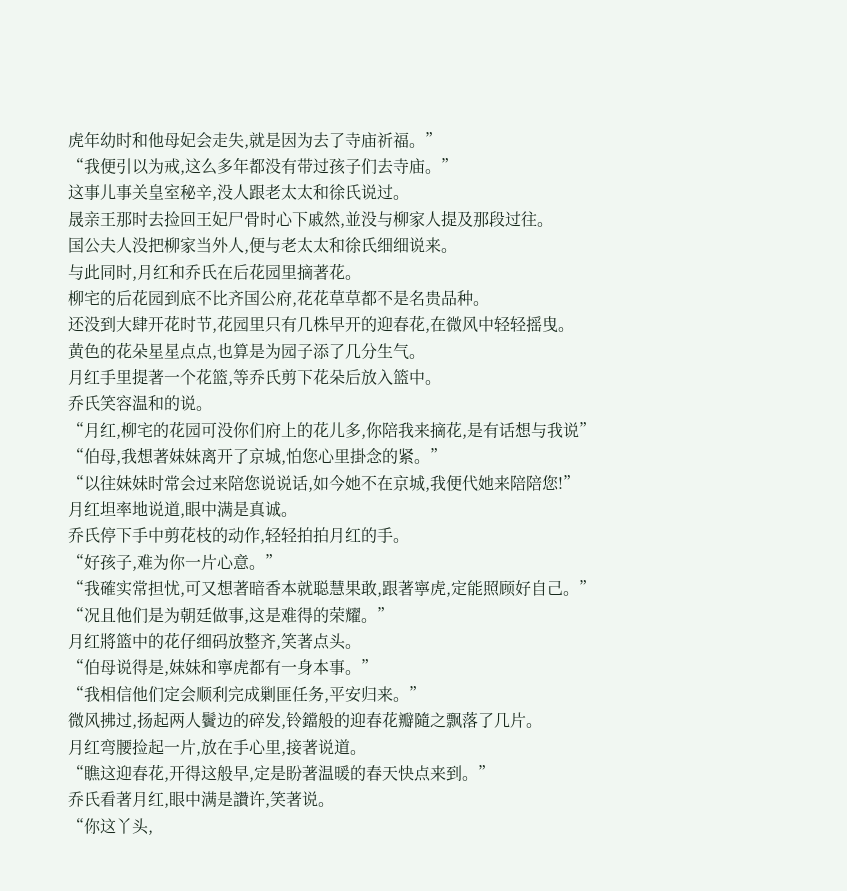虎年幼时和他母妃会走失,就是因为去了寺庙祈福。”
“我便引以为戒,这么多年都没有带过孩子们去寺庙。”
这事儿事关皇室秘辛,没人跟老太太和徐氏说过。
晟亲王那时去捡回王妃尸骨时心下戚然,並没与柳家人提及那段过往。
国公夫人没把柳家当外人,便与老太太和徐氏细细说来。
与此同时,月红和乔氏在后花园里摘著花。
柳宅的后花园到底不比齐国公府,花花草草都不是名贵品种。
还没到大肆开花时节,花园里只有几株早开的迎春花,在微风中轻轻摇曳。
黄色的花朵星星点点,也算是为园子添了几分生气。
月红手里提著一个花篮,等乔氏剪下花朵后放入篮中。
乔氏笑容温和的说。
“月红,柳宅的花园可没你们府上的花儿多,你陪我来摘花,是有话想与我说”
“伯母,我想著妹妹离开了京城,怕您心里掛念的紧。”
“以往妹妹时常会过来陪您说说话,如今她不在京城,我便代她来陪陪您!”
月红坦率地说道,眼中满是真诚。
乔氏停下手中剪花枝的动作,轻轻拍拍月红的手。
“好孩子,难为你一片心意。”
“我確实常担忧,可又想著暗香本就聪慧果敢,跟著寧虎,定能照顾好自己。”
“况且他们是为朝廷做事,这是难得的荣耀。”
月红將篮中的花仔细码放整齐,笑著点头。
“伯母说得是,妹妹和寧虎都有一身本事。”
“我相信他们定会顺利完成剿匪任务,平安归来。”
微风拂过,扬起两人鬢边的碎发,铃鐺般的迎春花瓣隨之飘落了几片。
月红弯腰捡起一片,放在手心里,接著说道。
“瞧这迎春花,开得这般早,定是盼著温暖的春天快点来到。”
乔氏看著月红,眼中满是讚许,笑著说。
“你这丫头,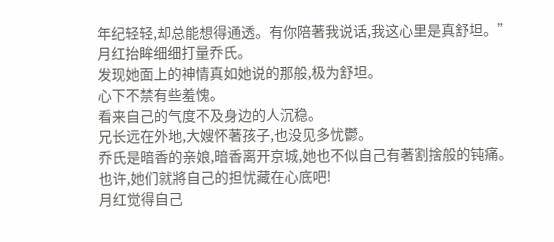年纪轻轻,却总能想得通透。有你陪著我说话,我这心里是真舒坦。”
月红抬眸细细打量乔氏。
发现她面上的神情真如她说的那般,极为舒坦。
心下不禁有些羞愧。
看来自己的气度不及身边的人沉稳。
兄长远在外地,大嫂怀著孩子,也没见多忧鬱。
乔氏是暗香的亲娘,暗香离开京城,她也不似自己有著割捨般的钝痛。
也许,她们就將自己的担忧藏在心底吧!
月红觉得自己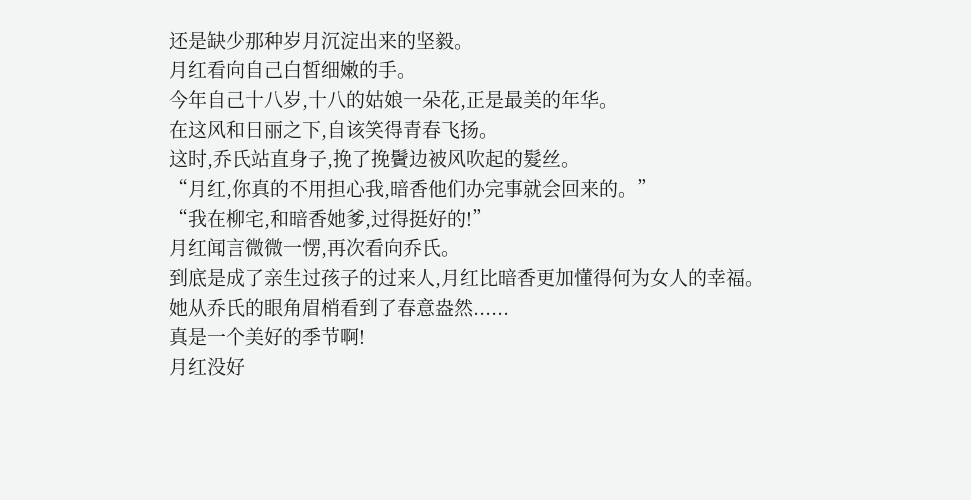还是缺少那种岁月沉淀出来的坚毅。
月红看向自己白皙细嫩的手。
今年自己十八岁,十八的姑娘一朵花,正是最美的年华。
在这风和日丽之下,自该笑得青春飞扬。
这时,乔氏站直身子,挽了挽鬢边被风吹起的髮丝。
“月红,你真的不用担心我,暗香他们办完事就会回来的。”
“我在柳宅,和暗香她爹,过得挺好的!”
月红闻言微微一愣,再次看向乔氏。
到底是成了亲生过孩子的过来人,月红比暗香更加懂得何为女人的幸福。
她从乔氏的眼角眉梢看到了春意盎然......
真是一个美好的季节啊!
月红没好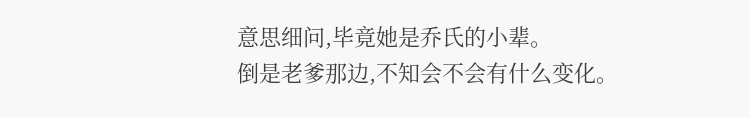意思细问,毕竟她是乔氏的小辈。
倒是老爹那边,不知会不会有什么变化。